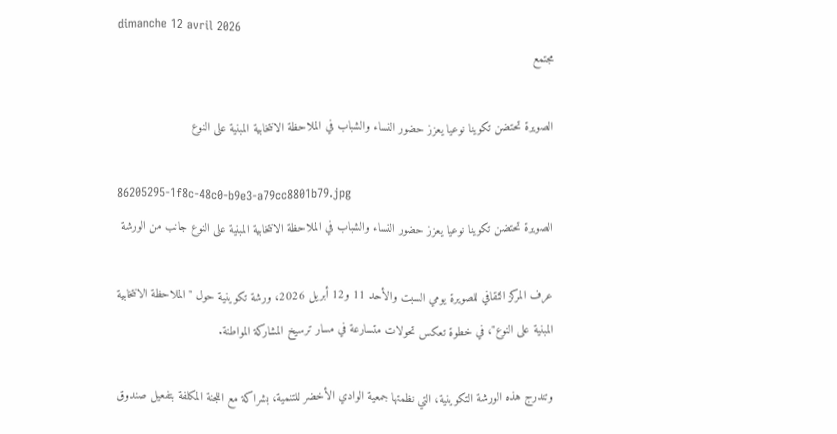dimanche 12 avril 2026
مجتمع

الصويرة تحتضن تكوينا نوعيا يعزز حضور النساء والشباب في الملاحظة الانتخابية المبنية على النوع

86205295-1f8c-48c0-b9e3-a79cc8801b79.jpg
الصويرة تحتضن تكوينا نوعيا يعزز حضور النساء والشباب في الملاحظة الانتخابية المبنية على النوع جانب من الورشة

عرف المركز الثقافي للصويرة يومي السبت والأحد 11 و12 أبريل 2026، ورشة تكوينية حول " الملاحظة الانتخابية المبنية على النوع"، في خطوة تعكس تحولات متسارعة في مسار ترسيخ المشاركة المواطنة.

وتندرج هذه الورشة التكوينية، التي نظمتها جمعية الوادي الأخضر للتنمية، بشراكة مع اللجنة المكلفة بتفعيل صندوق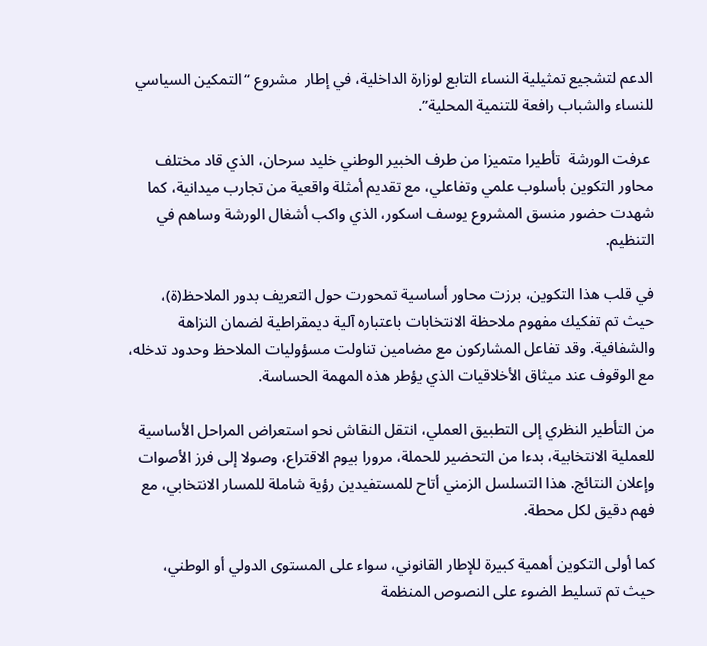الدعم لتشجيع تمثيلية النساء التابع لوزارة الداخلية، في إطار  مشروع “التمكين السياسي للنساء والشباب رافعة للتنمية المحلية”.

 عرفت الورشة  تأطيرا متميزا من طرف الخبير الوطني خليد سرحان، الذي قاد مختلف محاور التكوين بأسلوب علمي وتفاعلي، مع تقديم أمثلة واقعية من تجارب ميدانية، كما شهدت حضور منسق المشروع يوسف اسكور، الذي واكب أشغال الورشة وساهم في التنظيم.

في قلب هذا التكوين، برزت محاور أساسية تمحورت حول التعريف بدور الملاحظ(ة)، حيث تم تفكيك مفهوم ملاحظة الانتخابات باعتباره آلية ديمقراطية لضمان النزاهة والشفافية. وقد تفاعل المشاركون مع مضامين تناولت مسؤوليات الملاحظ وحدود تدخله، مع الوقوف عند ميثاق الأخلاقيات الذي يؤطر هذه المهمة الحساسة.

من التأطير النظري إلى التطبيق العملي، انتقل النقاش نحو استعراض المراحل الأساسية للعملية الانتخابية، بدءا من التحضير للحملة، مرورا بيوم الاقتراع، وصولا إلى فرز الأصوات وإعلان النتائج. هذا التسلسل الزمني أتاح للمستفيدين رؤية شاملة للمسار الانتخابي، مع فهم دقيق لكل محطة.

كما أولى التكوين أهمية كبيرة للإطار القانوني، سواء على المستوى الدولي أو الوطني، حيث تم تسليط الضوء على النصوص المنظمة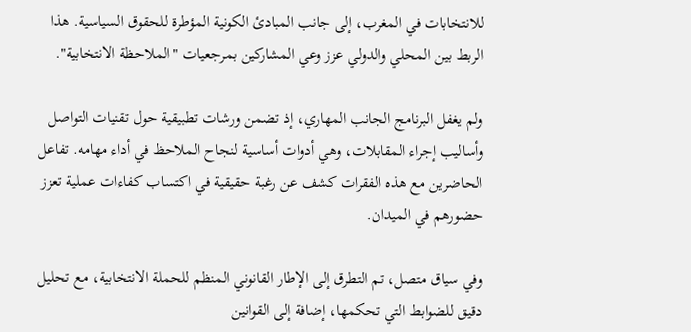للانتخابات في المغرب، إلى جانب المبادئ الكونية المؤطرة للحقوق السياسية. هذا الربط بين المحلي والدولي عزز وعي المشاركين بمرجعيات "الملاحظة الانتخابية".

ولم يغفل البرنامج الجانب المهاري، إذ تضمن ورشات تطبيقية حول تقنيات التواصل وأساليب إجراء المقابلات، وهي أدوات أساسية لنجاح الملاحظ في أداء مهامه. تفاعل الحاضرين مع هذه الفقرات كشف عن رغبة حقيقية في اكتساب كفاءات عملية تعزز حضورهم في الميدان.

وفي سياق متصل، تم التطرق إلى الإطار القانوني المنظم للحملة الانتخابية، مع تحليل دقيق للضوابط التي تحكمها، إضافة إلى القوانين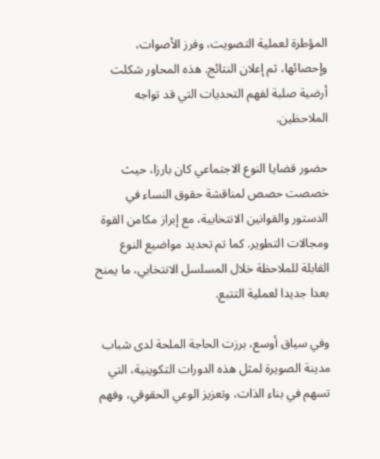المؤطرة لعملية التصويت، وفرز الأصوات، وإحصائها، ثم إعلان النتائج. هذه المحاور شكلت أرضية صلبة لفهم التحديات التي قد تواجه الملاحظين.

حضور قضايا النوع الاجتماعي كان بارزا، حيث خصصت حصص لمناقشة حقوق النساء في الدستور والقوانين الانتخابية، مع إبراز مكامن القوة ومجالات التطوير. كما تم تحديد مواضيع النوع القابلة للملاحظة خلال المسلسل الانتخابي، ما يمنح بعدا جديدا لعملية التتبع.

وفي سياق أوسع، برزت الحاجة الملحة لدى شباب مدينة الصويرة لمثل هذه الدورات التكوينية، التي تسهم في بناء الذات، وتعزيز الوعي الحقوقي، وفهم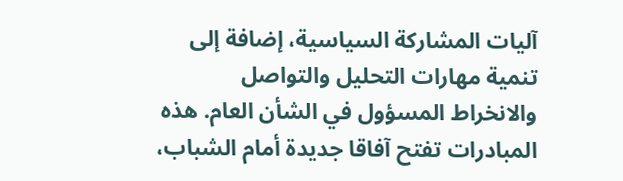آليات المشاركة السياسية، إضافة إلى تنمية مهارات التحليل والتواصل والانخراط المسؤول في الشأن العام. هذه المبادرات تفتح آفاقا جديدة أمام الشباب،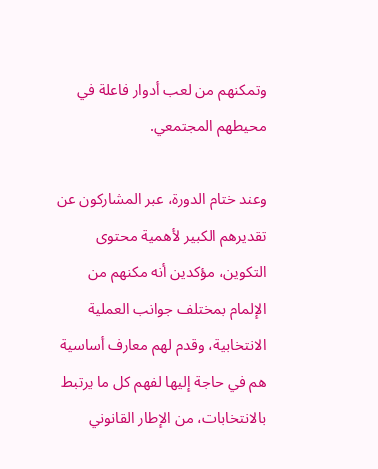وتمكنهم من لعب أدوار فاعلة في محيطهم المجتمعي.

وعند ختام الدورة، عبر المشاركون عن تقديرهم الكبير لأهمية محتوى التكوين، مؤكدين أنه مكنهم من الإلمام بمختلف جوانب العملية الانتخابية، وقدم لهم معارف أساسية هم في حاجة إليها لفهم كل ما يرتبط بالانتخابات، من الإطار القانوني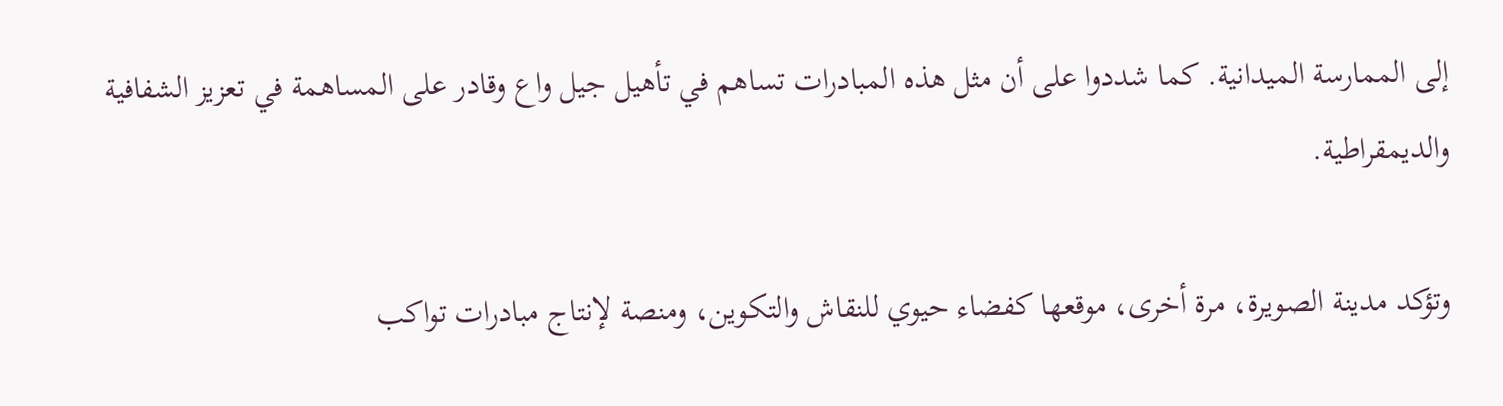إلى الممارسة الميدانية. كما شددوا على أن مثل هذه المبادرات تساهم في تأهيل جيل واع وقادر على المساهمة في تعزيز الشفافية والديمقراطية.

وتؤكد مدينة الصويرة، مرة أخرى، موقعها كفضاء حيوي للنقاش والتكوين، ومنصة لإنتاج مبادرات تواكب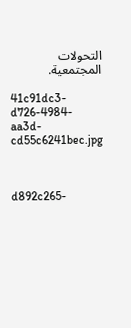التحولات المجتمعية.

41c91dc3-d726-4984-aa3d-cd55c6241bec.jpg



d892c265-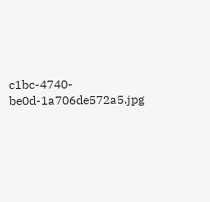c1bc-4740-be0d-1a706de572a5.jpg